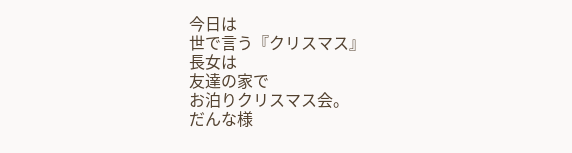今日は
世で言う『クリスマス』
長女は
友達の家で
お泊りクリスマス会。
だんな様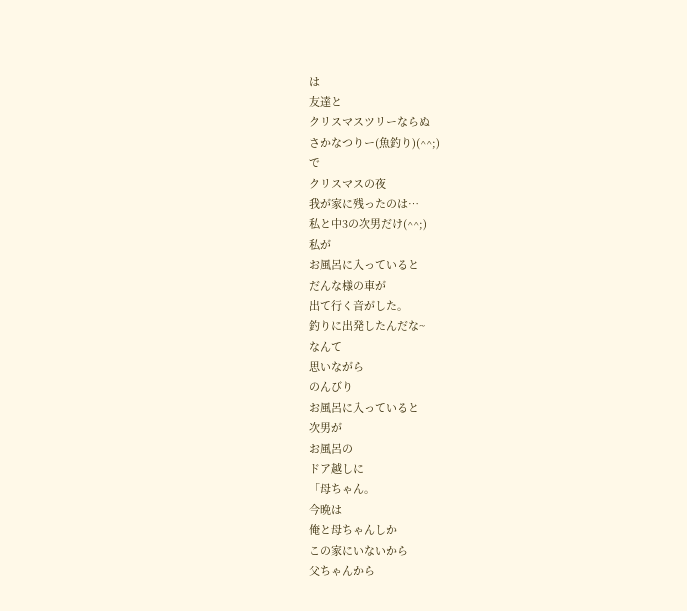は
友達と
クリスマスツリーならぬ
さかなつりー(魚釣り)(^^;)
で
クリスマスの夜
我が家に残ったのは…
私と中3の次男だけ(^^;)
私が
お風呂に入っていると
だんな様の車が
出て行く音がした。
釣りに出発したんだな~
なんて
思いながら
のんびり
お風呂に入っていると
次男が
お風呂の
ドア越しに
「母ちゃん。
今晩は
俺と母ちゃんしか
この家にいないから
父ちゃんから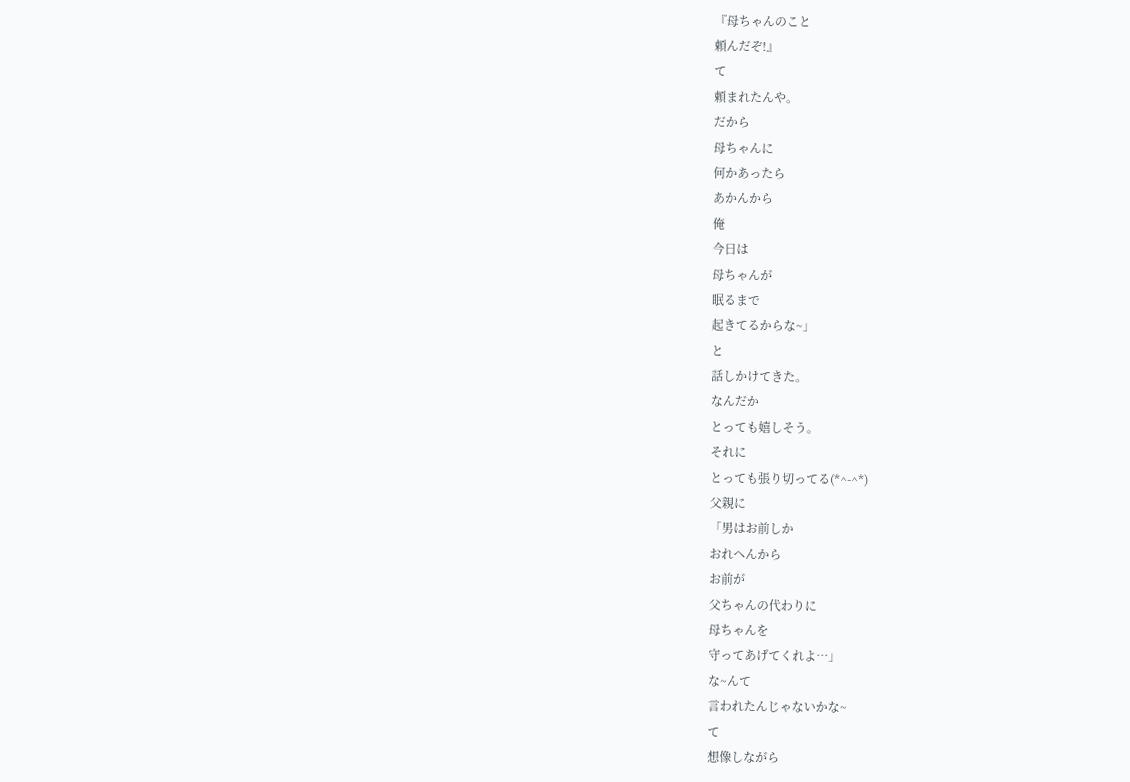『母ちゃんのこと
頼んだぞ!』
て
頼まれたんや。
だから
母ちゃんに
何かあったら
あかんから
俺
今日は
母ちゃんが
眠るまで
起きてるからな~」
と
話しかけてきた。
なんだか
とっても嬉しそう。
それに
とっても張り切ってる(*^-^*)
父親に
「男はお前しか
おれへんから
お前が
父ちゃんの代わりに
母ちゃんを
守ってあげてくれよ…」
な~んて
言われたんじゃないかな~
て
想像しながら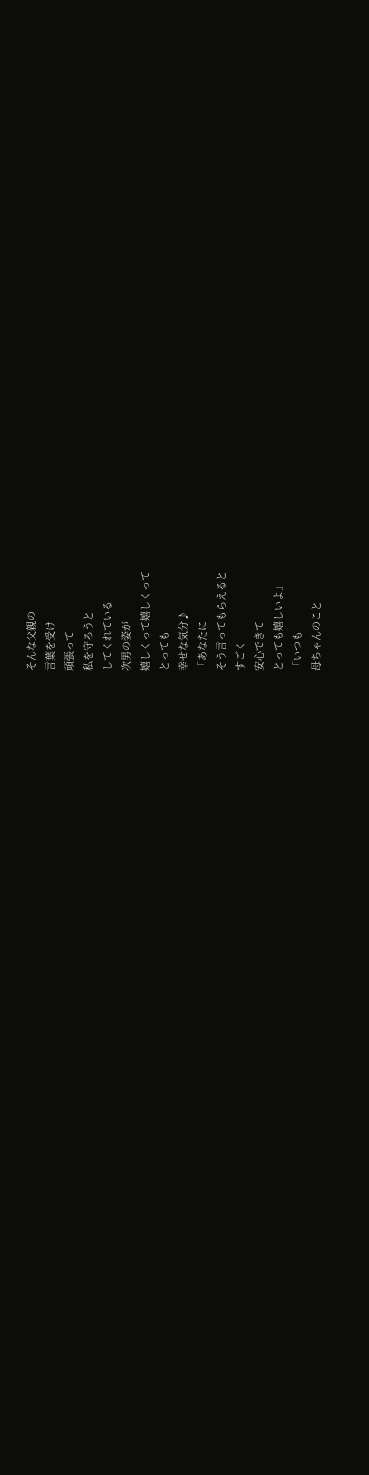そんな父親の
言葉を受け
頑張って
私を守ろうと
してくれている
次男の姿が
嬉しくって嬉しくって
とっても
幸せな気分♪
「あなたに
そう言ってもらえると
すごく
安心できて
とっても嬉しいよ」
「いつも
母ちゃんのこと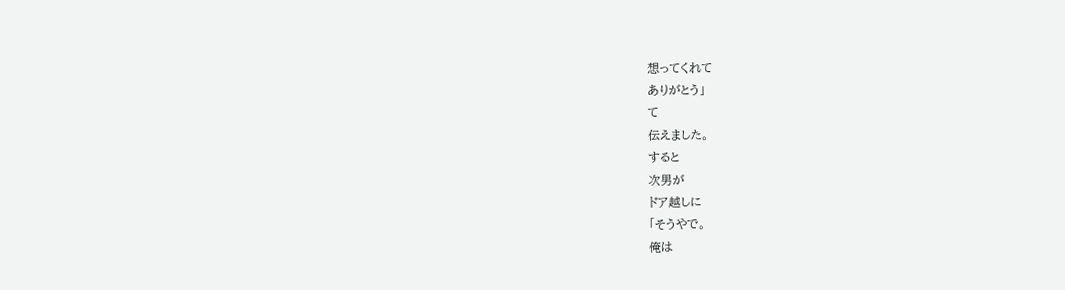想ってくれて
ありがとう」
て
伝えました。
すると
次男が
ドア越しに
「そうやで。
俺は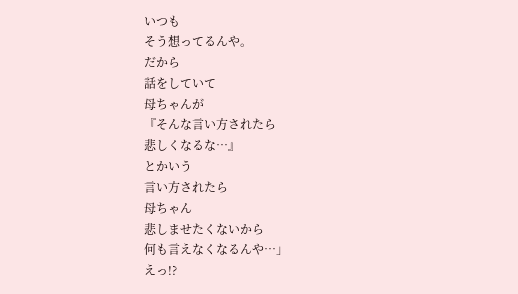いつも
そう想ってるんや。
だから
話をしていて
母ちゃんが
『そんな言い方されたら
悲しくなるな…』
とかいう
言い方されたら
母ちゃん
悲しませたくないから
何も言えなくなるんや…」
えっ!?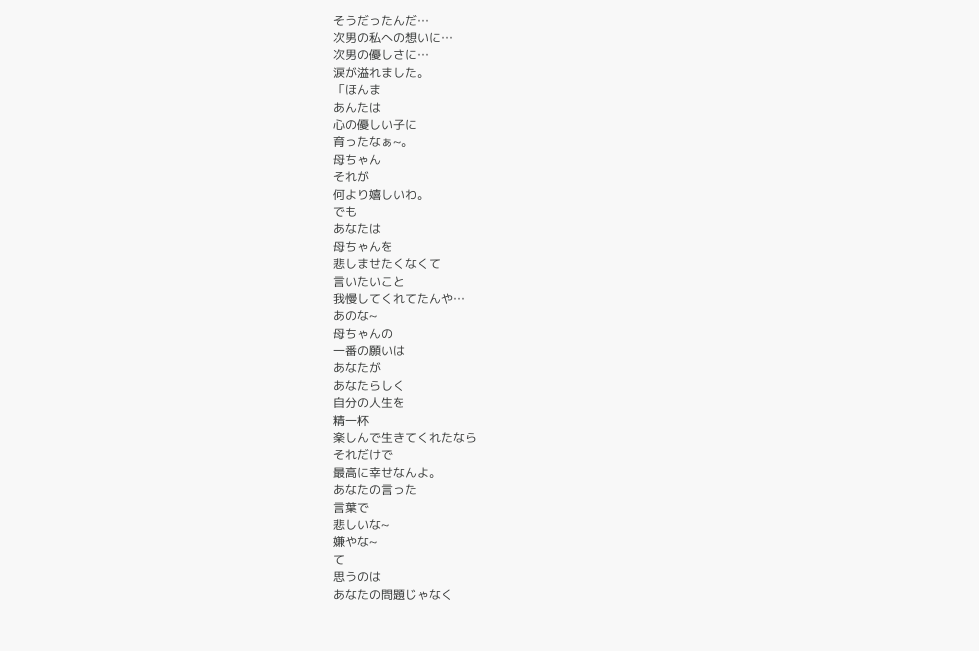そうだったんだ…
次男の私への想いに…
次男の優しさに…
涙が溢れました。
「ほんま
あんたは
心の優しい子に
育ったなぁ~。
母ちゃん
それが
何より嬉しいわ。
でも
あなたは
母ちゃんを
悲しませたくなくて
言いたいこと
我慢してくれてたんや…
あのな~
母ちゃんの
一番の願いは
あなたが
あなたらしく
自分の人生を
精一杯
楽しんで生きてくれたなら
それだけで
最高に幸せなんよ。
あなたの言った
言葉で
悲しいな~
嫌やな~
て
思うのは
あなたの問題じゃなく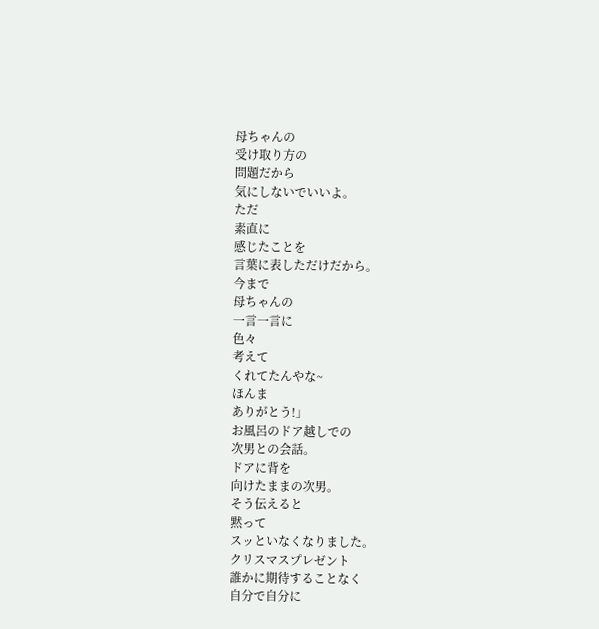母ちゃんの
受け取り方の
問題だから
気にしないでいいよ。
ただ
素直に
感じたことを
言葉に表しただけだから。
今まで
母ちゃんの
一言一言に
色々
考えて
くれてたんやな~
ほんま
ありがとう!」
お風呂のドア越しでの
次男との会話。
ドアに背を
向けたままの次男。
そう伝えると
黙って
スッといなくなりました。
クリスマスプレゼント
誰かに期待することなく
自分で自分に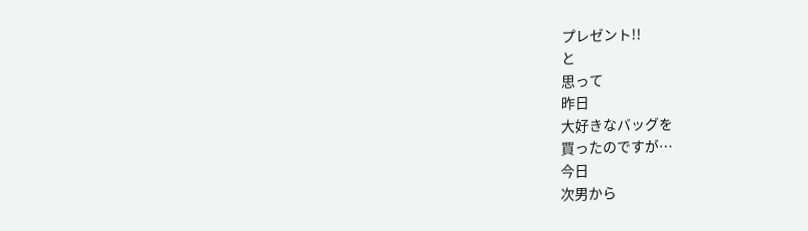プレゼント!!
と
思って
昨日
大好きなバッグを
買ったのですが…
今日
次男から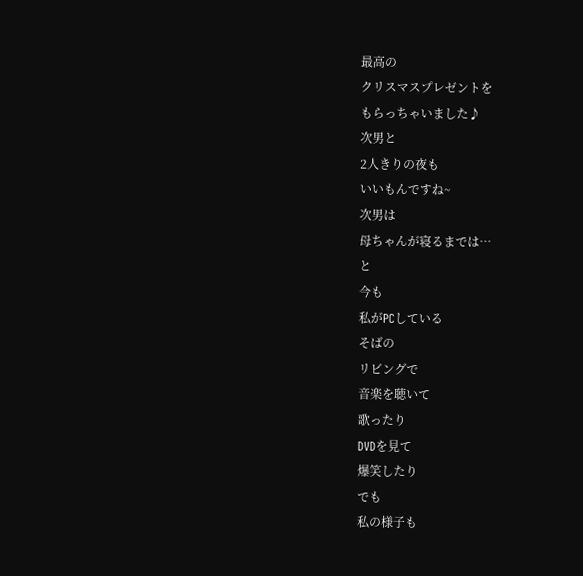最高の
クリスマスプレゼントを
もらっちゃいました♪
次男と
2人きりの夜も
いいもんですね~
次男は
母ちゃんが寝るまでは…
と
今も
私がPCしている
そばの
リビングで
音楽を聴いて
歌ったり
DVDを見て
爆笑したり
でも
私の様子も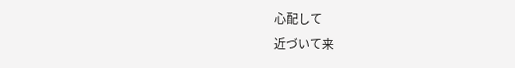心配して
近づいて来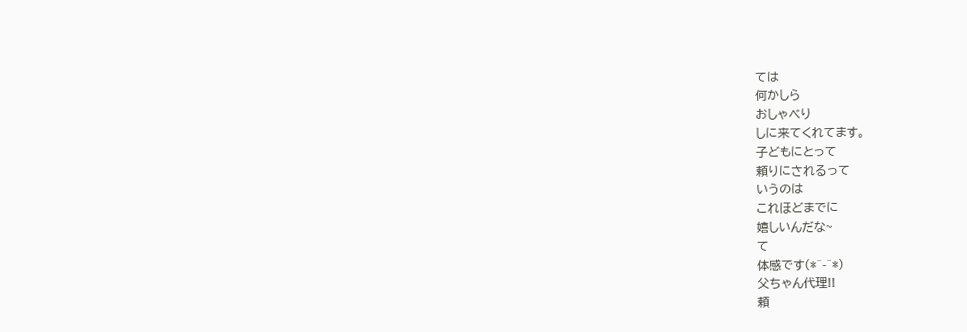ては
何かしら
おしゃべり
しに来てくれてます。
子どもにとって
頼りにされるって
いうのは
これほどまでに
嬉しいんだな~
て
体感です(*^-^*)
父ちゃん代理!!
頼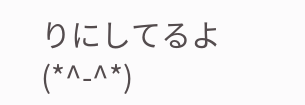りにしてるよ(*^-^*)